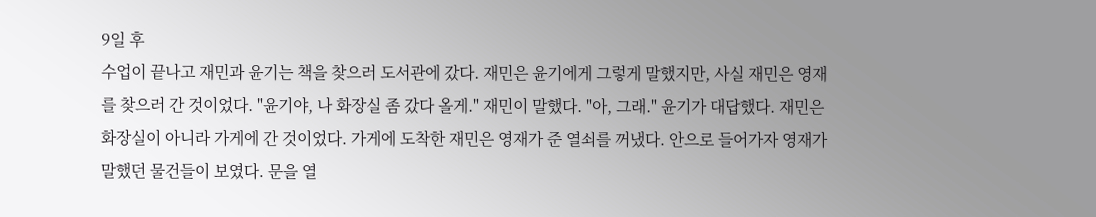9일 후
수업이 끝나고 재민과 윤기는 책을 찾으러 도서관에 갔다. 재민은 윤기에게 그렇게 말했지만, 사실 재민은 영재를 찾으러 간 것이었다. "윤기야, 나 화장실 좀 갔다 올게." 재민이 말했다. "아, 그래." 윤기가 대답했다. 재민은 화장실이 아니라 가게에 간 것이었다. 가게에 도착한 재민은 영재가 준 열쇠를 꺼냈다. 안으로 들어가자 영재가 말했던 물건들이 보였다. 문을 열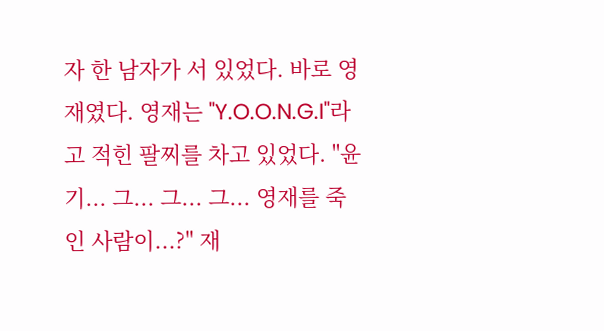자 한 남자가 서 있었다. 바로 영재였다. 영재는 "Y.O.O.N.G.I"라고 적힌 팔찌를 차고 있었다. "윤기... 그... 그... 그... 영재를 죽인 사람이...?" 재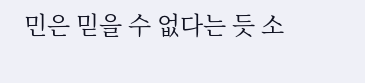민은 믿을 수 없다는 듯 소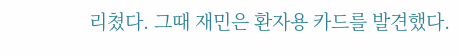리쳤다. 그때 재민은 환자용 카드를 발견했다.